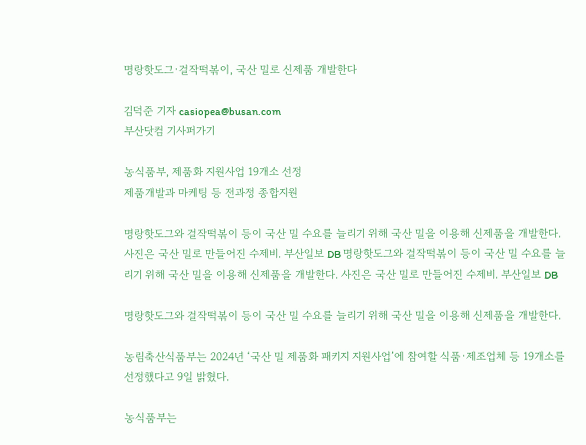명랑핫도그·걸작떡볶이, 국산 밀로 신제품 개발한다

김덕준 기자 casiopea@busan.com
부산닷컴 기사퍼가기

농식품부, 제품화 지원사업 19개소 선정
제품개발과 마케팅 등 전과정 종합지원

명랑핫도그와 걸작떡볶이 등이 국산 밀 수요를 늘리기 위해 국산 밀을 이용해 신제품을 개발한다. 사진은 국산 밀로 만들어진 수제비. 부산일보 DB 명랑핫도그와 걸작떡볶이 등이 국산 밀 수요를 늘리기 위해 국산 밀을 이용해 신제품을 개발한다. 사진은 국산 밀로 만들어진 수제비. 부산일보 DB

명랑핫도그와 걸작떡볶이 등이 국산 밀 수요를 늘리기 위해 국산 밀을 이용해 신제품을 개발한다.

농림축산식품부는 2024년 ‘국산 밀 제품화 패키지 지원사업’에 참여할 식품·제조업체 등 19개소를 선정했다고 9일 밝혔다.

농식품부는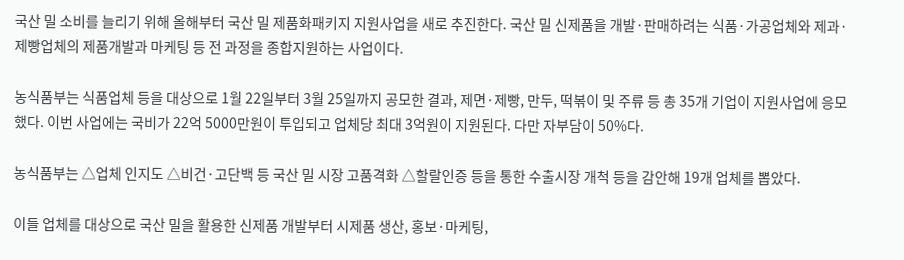국산 밀 소비를 늘리기 위해 올해부터 국산 밀 제품화패키지 지원사업을 새로 추진한다. 국산 밀 신제품을 개발·판매하려는 식품·가공업체와 제과·제빵업체의 제품개발과 마케팅 등 전 과정을 종합지원하는 사업이다.

농식품부는 식품업체 등을 대상으로 1월 22일부터 3월 25일까지 공모한 결과, 제면·제빵, 만두, 떡볶이 및 주류 등 총 35개 기업이 지원사업에 응모했다. 이번 사업에는 국비가 22억 5000만원이 투입되고 업체당 최대 3억원이 지원된다. 다만 자부담이 50%다.

농식품부는 △업체 인지도 △비건·고단백 등 국산 밀 시장 고품격화 △할랄인증 등을 통한 수출시장 개척 등을 감안해 19개 업체를 뽑았다.

이들 업체를 대상으로 국산 밀을 활용한 신제품 개발부터 시제품 생산, 홍보·마케팅,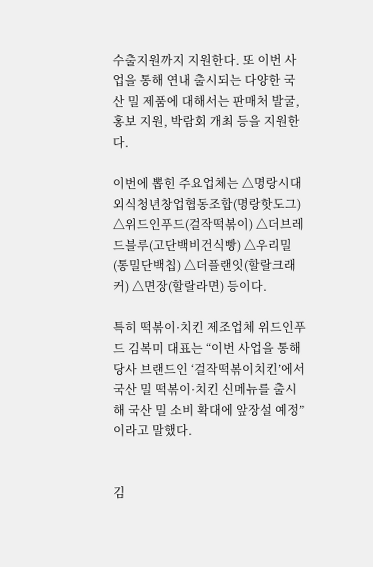수출지원까지 지원한다. 또 이번 사업을 통해 연내 출시되는 다양한 국산 밀 제품에 대해서는 판매처 발굴, 홍보 지원, 박람회 개최 등을 지원한다.

이번에 뽑힌 주요업체는 △명랑시대외식청년창업협동조합(명랑핫도그) △위드인푸드(걸작떡볶이) △더브레드블루(고단백비건식빵) △우리밀(통밀단백칩) △더플랜잇(할랄크래커) △면장(할랄라면) 등이다.

특히 떡볶이·치킨 제조업체 위드인푸드 김복미 대표는 “이번 사업을 통해 당사 브랜드인 ‘걸작떡볶이치킨’에서 국산 밀 떡볶이·치킨 신메뉴를 출시해 국산 밀 소비 확대에 앞장설 예정”이라고 말했다.


김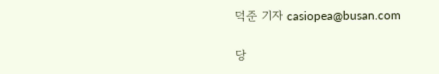덕준 기자 casiopea@busan.com

당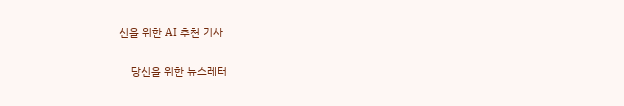신을 위한 AI 추천 기사

    당신을 위한 뉴스레터